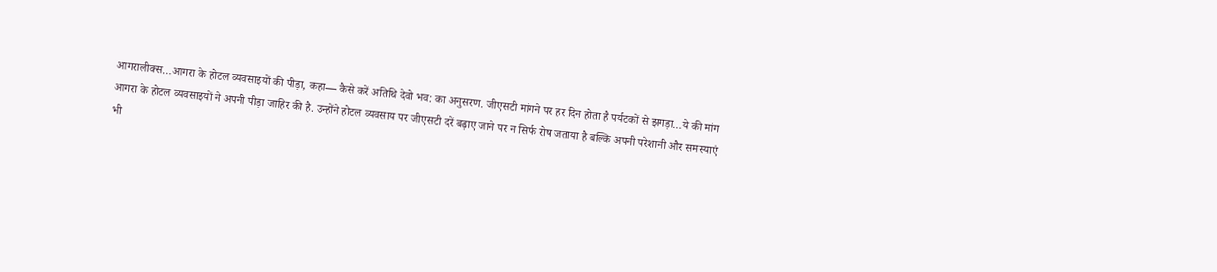आगरालीक्स…आगरा के होटल व्यवसाइयों की पीड़ा, कहा— कैसे करें अतिथि देवो भव: का अनुसरण. जीएसटी मांगने पर हर दिन होता है पर्यटकों से झगड़ा…ये की मांग
आगरा के होटल व्यवसाइयों ने अपनी पीड़ा जाहिर की है. उन्होंने होटल व्यवसाय पर जीएसटी दरें बढ़ाए जाने पर न सिर्फ रोष जताया है बल्कि अपनी परेशानी और समस्याएं भी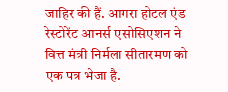जाहिर की हैं. आगरा होटल एंड रेस्टोरेंट आनर्स एसोसिएशन ने वित्त मंत्री निर्मला सीतारमण को एक पत्र भेजा है.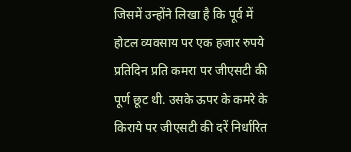जिसमें उन्होंने लिखा है कि पूर्व में होटल व्यवसाय पर एक हजार रुपये प्रतिदिन प्रति कमरा पर जीएसटी की पूर्ण छूट थी. उसके ऊपर के कमरे के किराये पर जीएसटी की दरें निर्धारित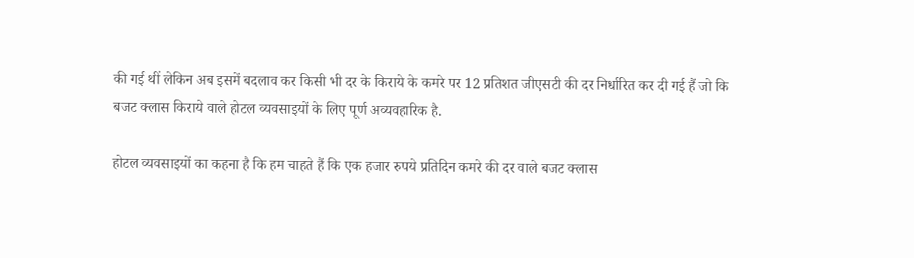की गई थीं लेकिन अब इसमें बदलाव कर किसी भी दर के किराये के कमरे पर 12 प्रतिशत जीएसटी की दर निर्धारित कर दी गई हैं जो कि बजट क्लास किराये वाले होटल व्यवसाइयों के लिए पूर्ण अव्यवहारिक है.

होटल व्यवसाइयों का कहना है कि हम चाहते हैं कि एक हजार रुपये प्रतिदिन कमरे की दर वाले बजट क्लास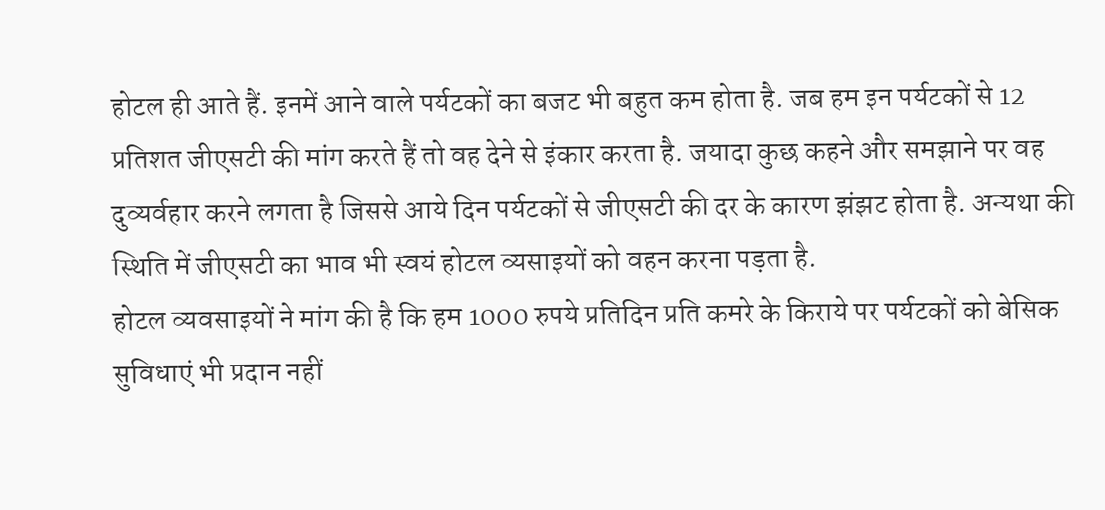होटल ही आते हैं. इनमें आने वाले पर्यटकों का बजट भी बहुत कम होता है. जब हम इन पर्यटकों से 12 प्रतिशत जीएसटी की मांग करते हैं तो वह देने से इंकार करता है. जयादा कुछ कहने और समझाने पर वह दुव्यर्वहार करने लगता है जिससे आये दिन पर्यटकों से जीएसटी की दर के कारण झंझट होता है. अन्यथा की स्थिति में जीएसटी का भाव भी स्वयं होटल व्यसाइयों को वहन करना पड़ता है.
होटल व्यवसाइयों ने मांग की है कि हम 1000 रुपये प्रतिदिन प्रति कमरे के किराये पर पर्यटकों को बेसिक सुविधाएं भी प्रदान नहीं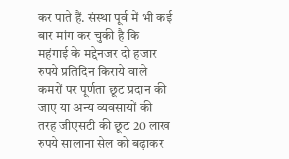कर पाते हैं. संस्था पूर्व में भी कई बार मांग कर चुकी है कि महंगाई के मद्देनजर दो हजार रुपये प्रतिदिन किराये वाले कमरों पर पूर्णता छूट प्रदान की जाए या अन्य व्यवसायों की तरह जीएसटी की छूट 20 लाख रुपये सालाना सेल को बढ़ाकर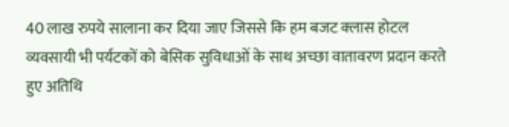40 लाख रुपये सालाना कर दिया जाए जिससे कि हम बजट क्लास होटल व्यवसायी भी पर्यटकों को बेसिक सुविधाओं के साथ अच्छा वातावरण प्रदान करते हुए अतिथि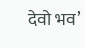देवो भव’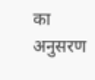का अनुसरण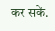कर सकें.